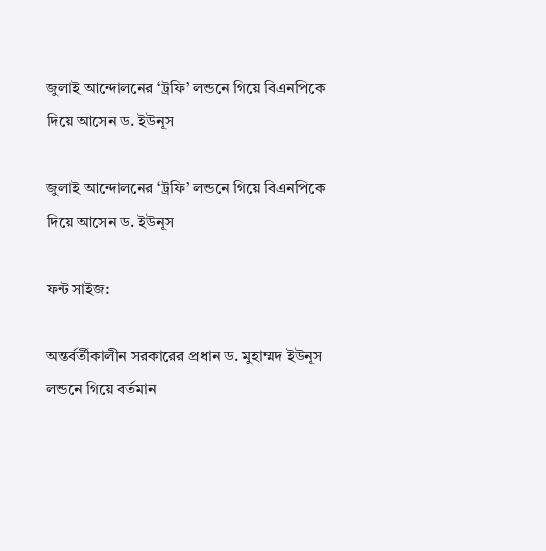জুলাই আন্দোলনের ‘ট্রফি’ লন্ডনে গিয়ে বিএনপিকে দিয়ে আসেন ড. ইউনূস

জুলাই আন্দোলনের ‘ট্রফি’ লন্ডনে গিয়ে বিএনপিকে দিয়ে আসেন ড. ইউনূস

ফন্ট সাইজ:

অন্তর্বর্তীকালীন সরকারের প্রধান ড. মুহাম্মদ ইউনূস লন্ডনে গিয়ে বর্তমান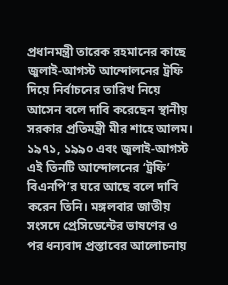প্রধানমন্ত্রী তারেক রহমানের কাছে জুলাই-আগস্ট আন্দোলনের ট্রফি দিয়ে নির্বাচনের তারিখ নিয়ে আসেন বলে দাবি করেছেন স্থানীয় সরকার প্রতিমন্ত্রী মীর শাহে আলম। ১৯৭১, ১৯৯০ এবং জুলাই-আগস্ট এই তিনটি আন্দোলনের ‘ট্রফি’ বিএনপি’র ঘরে আছে বলে দাবি করেন তিনি। মঙ্গলবার জাতীয় সংসদে প্রেসিডেন্টের ভাষণের ও পর ধন্যবাদ প্রস্তাবের আলোচনায়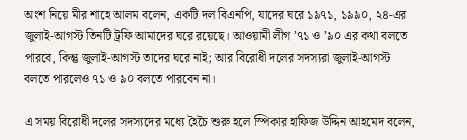অংশ নিয়ে মীর শাহে আলম বলেন, একটি দল বিএনপি, যাদের ঘরে ১৯৭১, ১৯৯০, ২৪-এর জুলাই-আগস্ট তিনটি ট্রফি আমাদের ঘরে রয়েছে। আওয়ামী লীগ ’৭১ ও ’৯০ এর কথা বলতে পারবে, কিন্তু জুলাই-আগস্ট তাদের ঘরে নাই; আর বিরোধী দলের সদস্যরা জুলাই-আগস্ট বলতে পারলেও ৭১ ও ৯০ বলতে পারবেন না।

এ সময় বিরোধী দলের সদস্যদের মধ্যে হৈচৈ শুরু হলে স্পিকার হাফিজ উদ্দিন আহমেদ বলেন,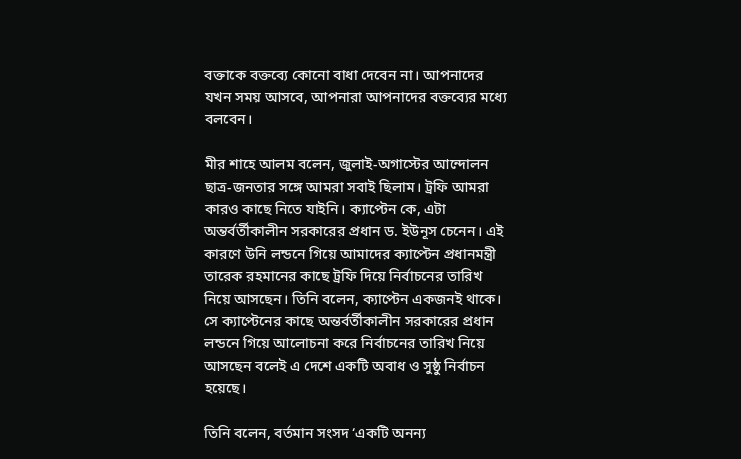বক্তাকে বক্তব্যে কোনো বাধা দেবেন না। আপনাদের যখন সময় আসবে, আপনারা আপনাদের বক্তব্যের মধ্যে বলবেন।

মীর শাহে আলম বলেন, জুলাই-অগাস্টের আন্দোলন ছাত্র-জনতার সঙ্গে আমরা সবাই ছিলাম। ট্রফি আমরা কারও কাছে নিতে যাইনি। ক্যাপ্টেন কে, এটা অন্তর্বর্তীকালীন সরকারের প্রধান ড. ইউনূস চেনেন। এই কারণে উনি লন্ডনে গিয়ে আমাদের ক্যাপ্টেন প্রধানমন্ত্রী তারেক রহমানের কাছে ট্রফি দিয়ে নির্বাচনের তারিখ নিয়ে আসছেন। তিনি বলেন, ক্যাপ্টেন একজনই থাকে। সে ক্যাপ্টেনের কাছে অন্তর্বর্তীকালীন সরকারের প্রধান লন্ডনে গিয়ে আলোচনা করে নির্বাচনের তারিখ নিয়ে আসছেন বলেই এ দেশে একটি অবাধ ও সুষ্ঠু নির্বাচন হয়েছে।

তিনি বলেন, বর্তমান সংসদ ‘একটি অনন্য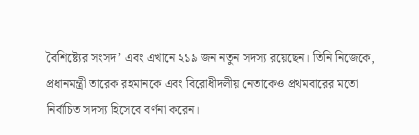বৈশিষ্ট্যের সংসদ’ এবং এখানে ২১৯ জন নতুন সদস্য রয়েছেন। তিনি নিজেকে, প্রধানমন্ত্রী তারেক রহমানকে এবং বিরোধীদলীয় নেতাকেও প্রথমবারের মতো নির্বাচিত সদস্য হিসেবে বর্ণনা করেন।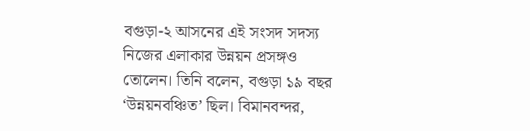বগুড়া-২ আসনের এই সংসদ সদস্য নিজের এলাকার উন্নয়ন প্রসঙ্গও তোলেন। তিনি বলেন, বগুড়া ১৯ বছর ‘উন্নয়নবঞ্চিত’ ছিল। বিমানবন্দর,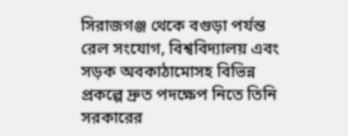সিরাজগঞ্জ থেকে বগুড়া পর্যন্ত রেল সংযোগ, বিশ্ববিদ্যালয় এবং সড়ক অবকাঠামোসহ বিভিন্ন প্রকল্পে দ্রুত পদক্ষেপ নিতে তিনি সরকারের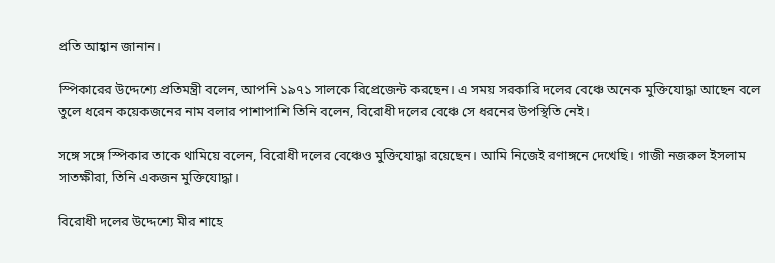প্রতি আহ্বান জানান।

স্পিকারের উদ্দেশ্যে প্রতিমন্ত্রী বলেন, আপনি ১৯৭১ সালকে রিপ্রেজেন্ট করছেন। এ সময় সরকারি দলের বেঞ্চে অনেক মুক্তিযোদ্ধা আছেন বলে তুলে ধরেন কয়েকজনের নাম বলার পাশাপাশি তিনি বলেন, বিরোধী দলের বেঞ্চে সে ধরনের উপস্থিতি নেই।

সঙ্গে সঙ্গে স্পিকার তাকে থামিয়ে বলেন, বিরোধী দলের বেঞ্চেও মুক্তিযোদ্ধা রয়েছেন। আমি নিজেই রণাঙ্গনে দেখেছি। গাজী নজরুল ইসলাম সাতক্ষীরা, তিনি একজন মুক্তিযোদ্ধা।

বিরোধী দলের উদ্দেশ্যে মীর শাহে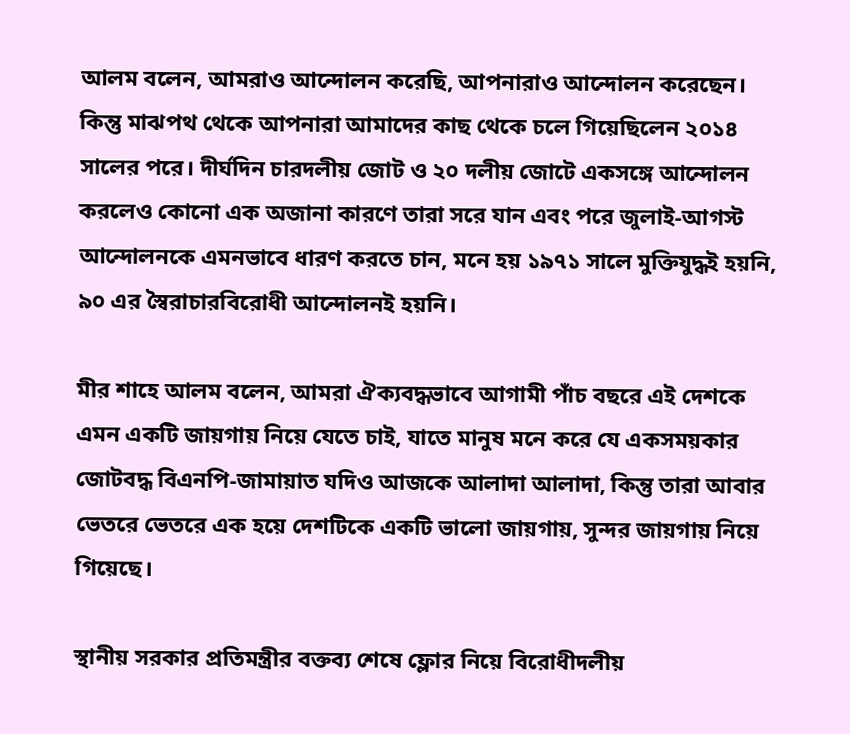আলম বলেন, আমরাও আন্দোলন করেছি, আপনারাও আন্দোলন করেছেন। কিন্তু মাঝপথ থেকে আপনারা আমাদের কাছ থেকে চলে গিয়েছিলেন ২০১৪ সালের পরে। দীর্ঘদিন চারদলীয় জোট ও ২০ দলীয় জোটে একসঙ্গে আন্দোলন করলেও কোনো এক অজানা কারণে তারা সরে যান এবং পরে জুলাই-আগস্ট আন্দোলনকে এমনভাবে ধারণ করতে চান, মনে হয় ১৯৭১ সালে মুক্তিযুদ্ধই হয়নি, ৯০ এর স্বৈরাচারবিরোধী আন্দোলনই হয়নি।

মীর শাহে আলম বলেন, আমরা ঐক্যবদ্ধভাবে আগামী পাঁচ বছরে এই দেশকে এমন একটি জায়গায় নিয়ে যেতে চাই, যাতে মানুষ মনে করে যে একসময়কার জোটবদ্ধ বিএনপি-জামায়াত যদিও আজকে আলাদা আলাদা, কিন্তু তারা আবার ভেতরে ভেতরে এক হয়ে দেশটিকে একটি ভালো জায়গায়, সুন্দর জায়গায় নিয়ে গিয়েছে।

স্থানীয় সরকার প্রতিমন্ত্রীর বক্তব্য শেষে ফ্লোর নিয়ে বিরোধীদলীয়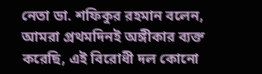নেতা ডা. শফিকুর রহমান বলেন, আমরা প্রথমদিনই অঙ্গীকার ব্যক্ত করেছি, এই বিরোধী দল কোনো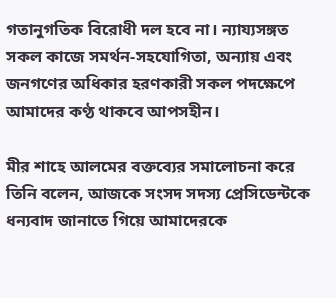গতানুগতিক বিরোধী দল হবে না। ন্যায্যসঙ্গত সকল কাজে সমর্থন-সহযোগিতা, অন্যায় এবং জনগণের অধিকার হরণকারী সকল পদক্ষেপে আমাদের কণ্ঠ থাকবে আপসহীন।

মীর শাহে আলমের বক্তব্যের সমালোচনা করে তিনি বলেন, আজকে সংসদ সদস্য প্রেসিডেন্টকে ধন্যবাদ জানাতে গিয়ে আমাদেরকে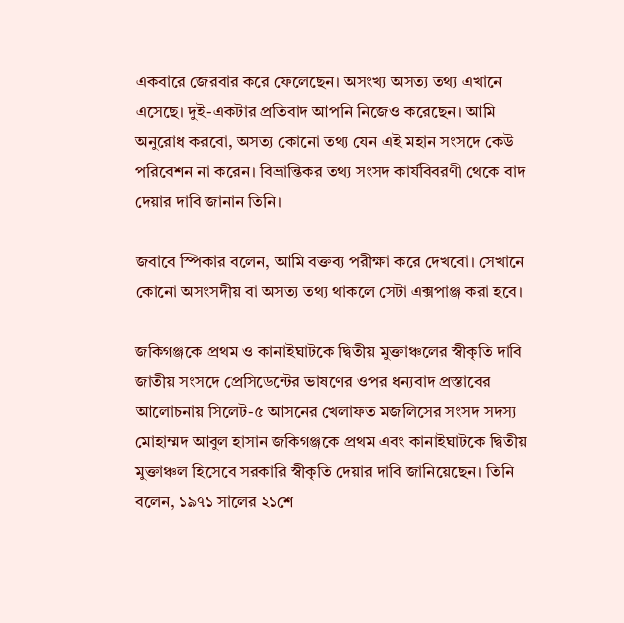একবারে জেরবার করে ফেলেছেন। অসংখ্য অসত্য তথ্য এখানে এসেছে। দুই-একটার প্রতিবাদ আপনি নিজেও করেছেন। আমি অনুরোধ করবো, অসত্য কোনো তথ্য যেন এই মহান সংসদে কেউ পরিবেশন না করেন। বিভ্রান্তিকর তথ্য সংসদ কার্যবিবরণী থেকে বাদ দেয়ার দাবি জানান তিনি।

জবাবে স্পিকার বলেন, আমি বক্তব্য পরীক্ষা করে দেখবো। সেখানে কোনো অসংসদীয় বা অসত্য তথ্য থাকলে সেটা এক্সপাঞ্জ করা হবে।

জকিগঞ্জকে প্রথম ও কানাইঘাটকে দ্বিতীয় মুক্তাঞ্চলের স্বীকৃতি দাবি
জাতীয় সংসদে প্রেসিডেন্টের ভাষণের ওপর ধন্যবাদ প্রস্তাবের আলোচনায় সিলেট-৫ আসনের খেলাফত মজলিসের সংসদ সদস্য মোহাম্মদ আবুল হাসান জকিগঞ্জকে প্রথম এবং কানাইঘাটকে দ্বিতীয় মুক্তাঞ্চল হিসেবে সরকারি স্বীকৃতি দেয়ার দাবি জানিয়েছেন। তিনি বলেন, ১৯৭১ সালের ২১শে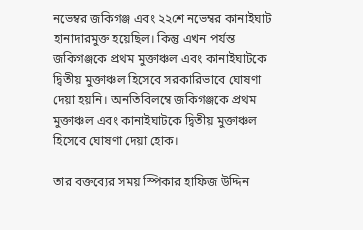নভেম্বর জকিগঞ্জ এবং ২২শে নভেম্বর কানাইঘাট হানাদারমুক্ত হয়েছিল। কিন্তু এখন পর্যন্ত জকিগঞ্জকে প্রথম মুক্তাঞ্চল এবং কানাইঘাটকে দ্বিতীয় মুক্তাঞ্চল হিসেবে সরকারিভাবে ঘোষণা দেয়া হয়নি। অনতিবিলম্বে জকিগঞ্জকে প্রথম মুক্তাঞ্চল এবং কানাইঘাটকে দ্বিতীয় মুক্তাঞ্চল হিসেবে ঘোষণা দেয়া হোক।

তার বক্তব্যের সময় স্পিকার হাফিজ উদ্দিন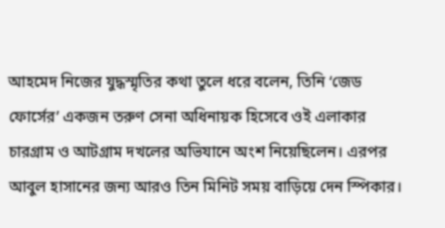আহমেদ নিজের যুদ্ধস্মৃতির কথা তুলে ধরে বলেন, তিনি ‘জেড ফোর্সের’ একজন তরুণ সেনা অধিনায়ক হিসেবে ওই এলাকার চারগ্রাম ও আটগ্রাম দখলের অভিযানে অংশ নিয়েছিলেন। এরপর আবুল হাসানের জন্য আরও তিন মিনিট সময় বাড়িয়ে দেন স্পিকার।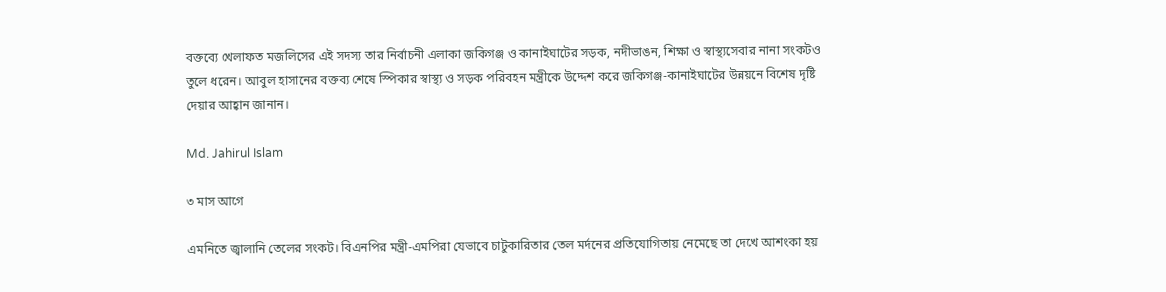বক্তব্যে খেলাফত মজলিসের এই সদস্য তার নির্বাচনী এলাকা জকিগঞ্জ ও কানাইঘাটের সড়ক, নদীভাঙন, শিক্ষা ও স্বাস্থ্যসেবার নানা সংকটও তুলে ধরেন। আবুল হাসানের বক্তব্য শেষে স্পিকার স্বাস্থ্য ও সড়ক পরিবহন মন্ত্রীকে উদ্দেশ করে জকিগঞ্জ-কানাইঘাটের উন্নয়নে বিশেষ দৃষ্টি দেয়ার আহ্বান জানান।

Md. Jahirul Islam

৩ মাস আগে

এমনিতে জ্বালানি তেলের সংকট। বিএনপির মন্ত্রী-এমপিরা যেভাবে চাটুকারিতার তেল মর্দনের প্রতিযোগিতায় নেমেছে তা দেখে আশংকা হয়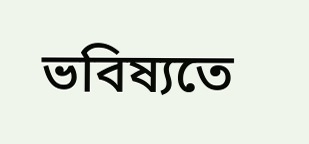ভবিষ্যতে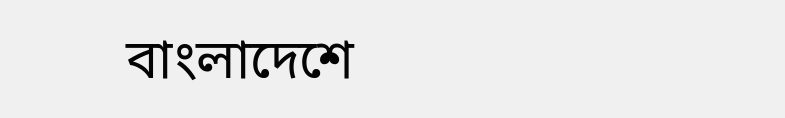বাংলাদেশে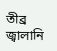তীব্র জ্বালানি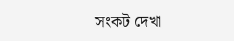সংকট দেখা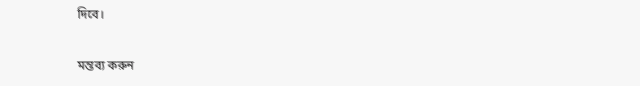দিবে।

মন্তব্য করুন